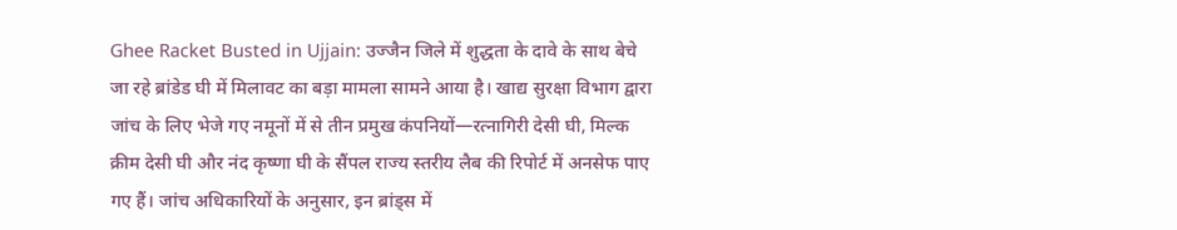Ghee Racket Busted in Ujjain: उज्जैन जिले में शुद्धता के दावे के साथ बेचे जा रहे ब्रांडेड घी में मिलावट का बड़ा मामला सामने आया है। खाद्य सुरक्षा विभाग द्वारा जांच के लिए भेजे गए नमूनों में से तीन प्रमुख कंपनियों—रत्नागिरी देसी घी, मिल्क क्रीम देसी घी और नंद कृष्णा घी के सैंपल राज्य स्तरीय लैब की रिपोर्ट में अनसेफ पाए गए हैं। जांच अधिकारियों के अनुसार, इन ब्रांड्स में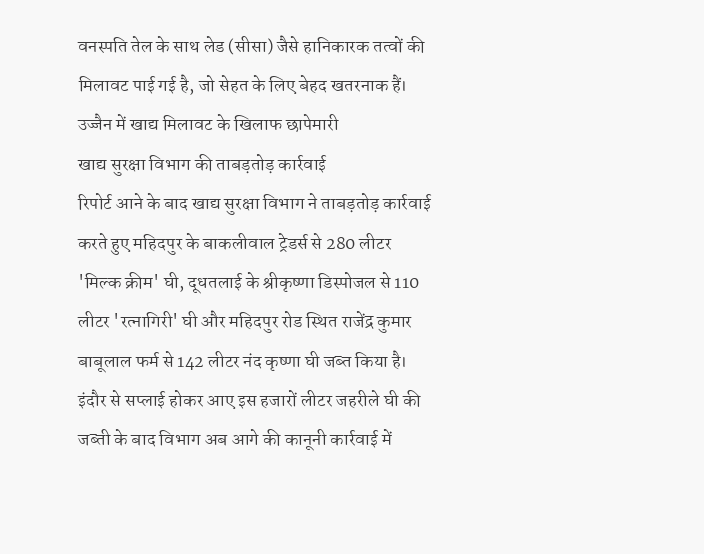वनस्पति तेल के साथ लेड (सीसा) जैसे हानिकारक तत्वों की मिलावट पाई गई है, जो सेहत के लिए बेहद खतरनाक हैं।
उज्जैन में खाद्य मिलावट के खिलाफ छापेमारी
खाद्य सुरक्षा विभाग की ताबड़तोड़ कार्रवाई
रिपोर्ट आने के बाद खाद्य सुरक्षा विभाग ने ताबड़तोड़ कार्रवाई करते हुए महिदपुर के बाकलीवाल ट्रेडर्स से 280 लीटर 'मिल्क क्रीम' घी, दूधतलाई के श्रीकृष्णा डिस्पोजल से 110 लीटर 'रत्नागिरी' घी और महिदपुर रोड स्थित राजेंद्र कुमार बाबूलाल फर्म से 142 लीटर नंद कृष्णा घी जब्त किया है। इंदौर से सप्लाई होकर आए इस हजारों लीटर जहरीले घी की जब्ती के बाद विभाग अब आगे की कानूनी कार्रवाई में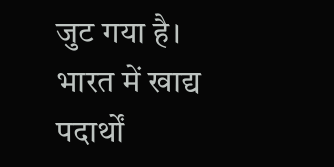जुट गया है।
भारत में खाद्य पदार्थों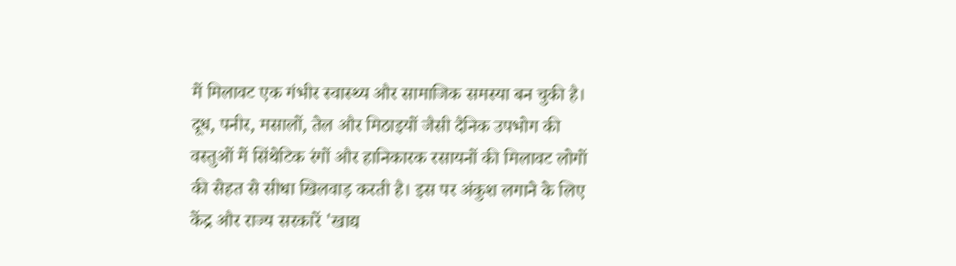में मिलावट एक गंभीर स्वास्थ्य और सामाजिक समस्या बन चुकी है। दूध, पनीर, मसालों, तेल और मिठाइयों जैसी दैनिक उपभोग की वस्तुओं में सिंथेटिक रंगों और हानिकारक रसायनों की मिलावट लोगों की सेहत से सीधा खिलवाड़ करती है। इस पर अंकुश लगाने के लिए केंद्र और राज्य सरकारें 'खाद्य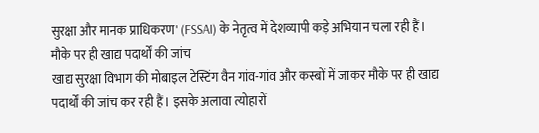सुरक्षा और मानक प्राधिकरण' (FSSAI) के नेतृत्व में देशव्यापी कड़े अभियान चला रही हैं।
मौके पर ही खाद्य पदार्थों की जांच
खाद्य सुरक्षा विभाग की मोबाइल टेस्टिंग वैन गांव-गांव और कस्बों में जाकर मौके पर ही खाद्य पदार्थों की जांच कर रही हैं। इसके अलावा त्योहारों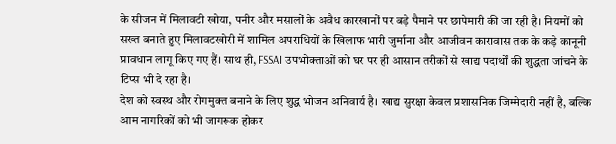के सीजन में मिलावटी खोया, पनीर और मसालों के अवैध कारखानों पर बड़े पैमाने पर छापेमारी की जा रही है। नियमों को सख्त बनाते हुए मिलावटखोरी में शामिल अपराधियों के खिलाफ भारी जुर्माना और आजीवन कारावास तक के कड़े कानूनी प्रावधान लागू किए गए हैं। साथ ही, FSSAI उपभोक्ताओं को घर पर ही आसान तरीकों से खाद्य पदार्थों की शुद्धता जांचने के टिप्स भी दे रहा है।
देश को स्वस्थ और रोगमुक्त बनाने के लिए शुद्ध भोजन अनिवार्य है। खाद्य सुरक्षा केवल प्रशासनिक जिम्मेदारी नहीं है, बल्कि आम नागरिकों को भी जागरूक होकर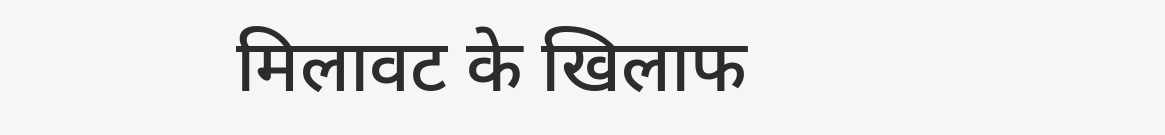मिलावट के खिलाफ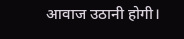आवाज उठानी होगी।